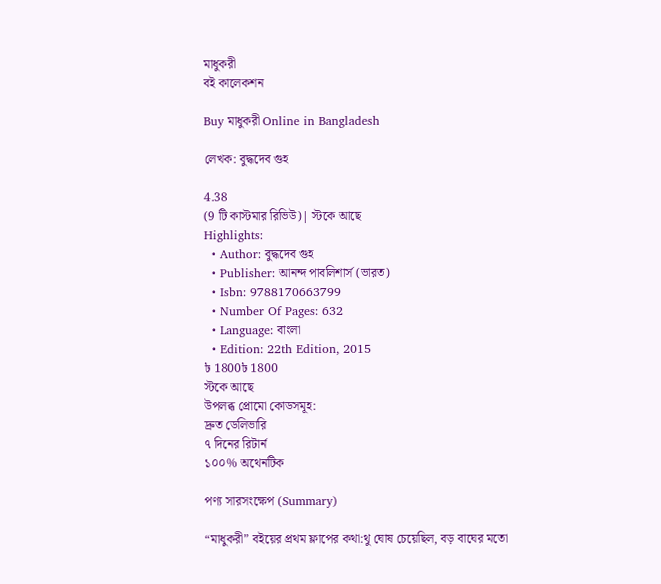মাধুকরী
বই কালেকশন

Buy মাধুকরী Online in Bangladesh

লেখক: বুদ্ধদেব গুহ

4.38
(9 টি কাস্টমার রিভিউ)| স্টকে আছে
Highlights:
  • Author: বুদ্ধদেব গুহ
  • Publisher: আনন্দ পাবলিশার্স (ভারত)
  • Isbn: 9788170663799
  • Number Of Pages: 632
  • Language: বাংলা
  • Edition: 22th Edition, 2015
৳ 1800৳ 1800
স্টকে আছে
উপলব্ধ প্রোমো কোডসমূহ:
দ্রুত ডেলিভারি
৭ দিনের রিটার্ন
১০০% অথেনটিক

পণ্য সারসংক্ষেপ (Summary)

“মাধুকরী” বইয়ের প্রথম ফ্লাপের কথা:থু ঘোষ চেয়েছিল, বড় বাঘের মতো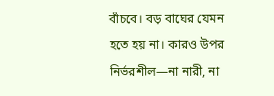বাঁচবে। বড় বাঘের যেমন হতে হয় না। কারও উপর নির্ভরশীল—না নারী, না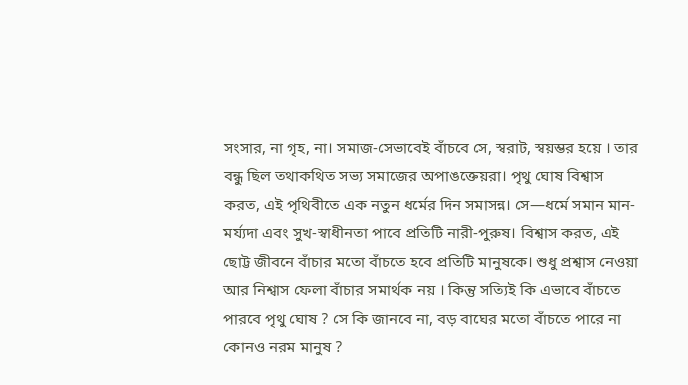সংসার, না গৃহ, না। সমাজ-সেভাবেই বাঁচবে সে, স্বরাট, স্বয়ম্ভর হয়ে । তার বন্ধু ছিল তথাকথিত সভ্য সমাজের অপাঙক্তেয়রা। পৃথু ঘোষ বিশ্বাস করত, এই পৃথিবীতে এক নতুন ধর্মের দিন সমাসন্ন। সে—ধর্মে সমান মান-মৰ্য্যদা এবং সুখ-স্বাধীনতা পাবে প্রতিটি নারী-পুরুষ। বিশ্বাস করত, এই ছোট্ট জীবনে বাঁচার মতো বাঁচতে হবে প্রতিটি মানুষকে। শুধু প্রশ্বাস নেওয়া আর নিশ্বাস ফেলা বাঁচার সমার্থক নয় । কিন্তু সত্যিই কি এভাবে বাঁচতে পারবে পৃথু ঘোষ ? সে কি জানবে না, বড় বাঘের মতো বাঁচতে পারে না কোনও নরম মানুষ ?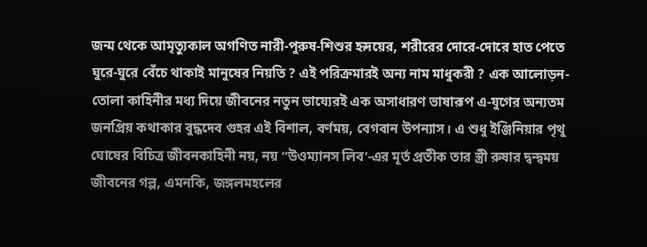জন্ম থেকে আমৃত্যুকাল অগণিত নারী-পুরুষ-শিশুর হৃদয়ের, শরীরের দোরে-দোরে হাত পেতে ঘুরে-ঘুরে বেঁচে থাকাই মানুষের নিয়তি ? এই পরিক্রমারই অন্য নাম মাধুকরী ? এক আলোড়ন-তোলা কাহিনীর মধ্য দিয়ে জীবনের নতুন ভায্যেরই এক অসাধারণ ভাষারূপ এ-যুগের অন্যতম জনপ্রিয় কথাকার বুদ্ধদেব গুহর এই বিশাল, বৰ্ণময়, বেগবান উপন্যাস। এ শুধু ইঞ্জিনিয়ার পৃথু ঘোষের বিচিত্র জীবনকাহিনী নয়, নয় “উওম্যানস লিব’-এর মূর্ত প্রতীক তার স্ত্রী রুষার দ্বন্দ্বময় জীবনের গল্প, এমনকি, জঙ্গলমহলের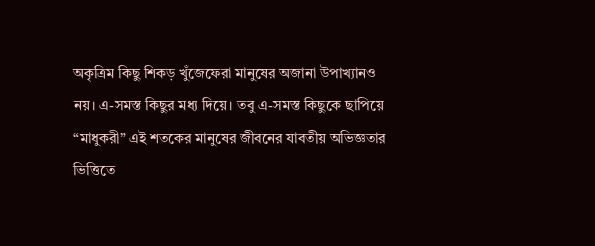অকৃত্রিম কিছু শিকড় খুঁজেফেরা মানুষের অজানা উপাখ্যানও নয়। এ-সমস্ত কিছুর মধ্য দিয়ে। তবু এ-সমস্ত কিছুকে ছাপিয়ে “মাধুকরী” এই শতকের মানুষের জীবনের যাবতীয় অভিজ্ঞতার ভিত্তিতে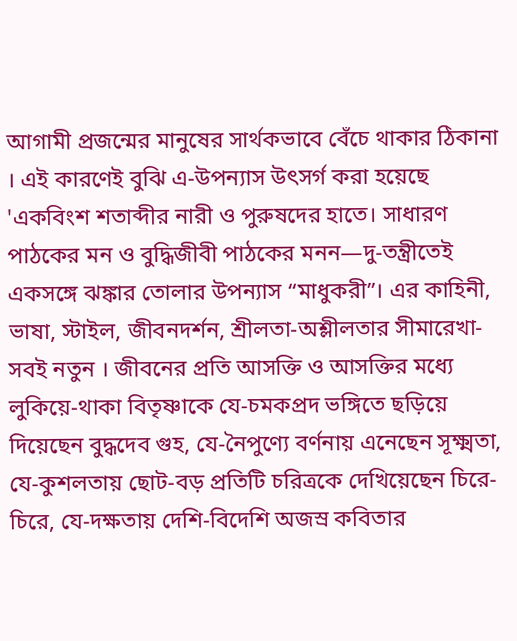আগামী প্রজন্মের মানুষের সার্থকভাবে বেঁচে থাকার ঠিকানা । এই কারণেই বুঝি এ-উপন্যাস উৎসর্গ করা হয়েছে 'একবিংশ শতাব্দীর নারী ও পুরুষদের হাতে। সাধারণ পাঠকের মন ও বুদ্ধিজীবী পাঠকের মনন—দু-তন্ত্রীতেই একসঙ্গে ঝঙ্কার তোলার উপন্যাস “মাধুকরী”। এর কাহিনী, ভাষা, স্টাইল, জীবনদর্শন, শ্ৰীলতা-অশ্লীলতার সীমারেখা-সবই নতুন । জীবনের প্রতি আসক্তি ও আসক্তির মধ্যে লুকিয়ে-থাকা বিতৃষ্ণাকে যে-চমকপ্ৰদ ভঙ্গিতে ছড়িয়ে দিয়েছেন বুদ্ধদেব গুহ, যে-নৈপুণ্যে বর্ণনায় এনেছেন সূক্ষ্মতা, যে-কুশলতায় ছোট-বড় প্রতিটি চরিত্রকে দেখিয়েছেন চিরে-চিরে, যে-দক্ষতায় দেশি-বিদেশি অজস্ৰ কবিতার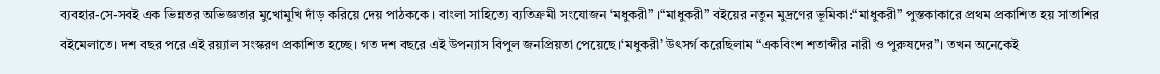ব্যবহার-সে-সবই এক ভিন্নতর অভিজ্ঞতার মুখোমুখি দাঁড় করিয়ে দেয় পাঠককে । বাংলা সাহিত্যে ব্যতিক্রমী সংযোজন ‘মধুকরী” ।“মাধুকরী” বইয়ের নতুন মুদ্রণের ভূমিকা:“মাধুকরী” পুস্তকাকারে প্রথম প্রকাশিত হয় সাতাশির বইমেলাতে। দশ বছর পরে এই রয়্যাল সংস্করণ প্রকাশিত হচ্ছে। গত দশ বছরে এই উপন্যাস বিপুল জনপ্রিয়তা পেয়েছে।‘মধুকরী’ উৎসর্গ করেছিলাম “একবিংশ শতাব্দীর নারী ও পুরুষদের”। তখন অনেকেই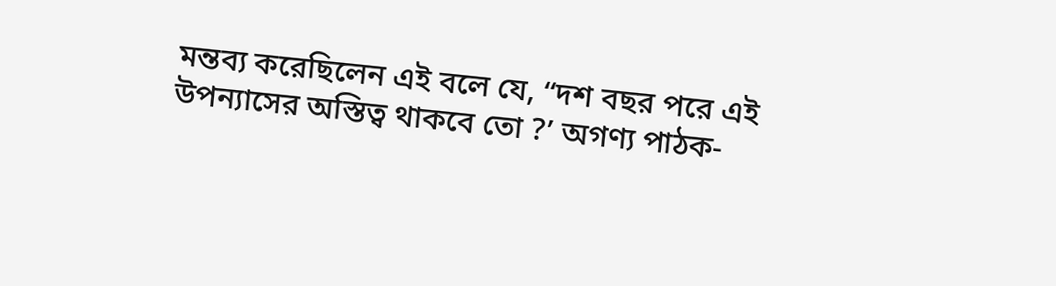মন্তব্য করেছিলেন এই বলে যে, “দশ বছর পরে এই উপন্যাসের অস্তিত্ব থাকবে তো ?’ অগণ্য পাঠক-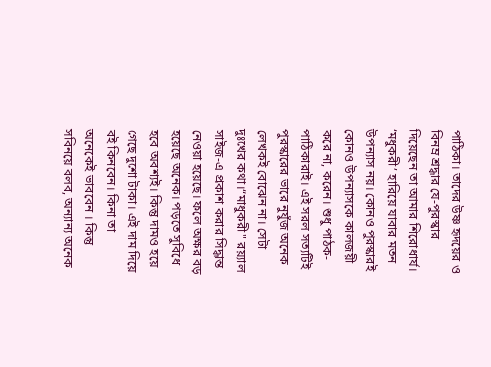পাঠিকা। তাদের উষ্ণ হৃদয়ের ও বিনম্র শ্রদ্ধার যে-পুরস্কার দিয়েছেন তা আমার শিরোধার্য। ‘মধুকরী’ হারিয়ে যাবার মতন উপন্যাস নয়। কোনও পুরস্কারই কোনও উপন্যাসকে কালজয়ী করে না, করেন। শুধু পাঠক-পাঠিকারাই। এই সরল সত্যটিই পুরস্কারের ভারে নুযুঁজ অনেক লেখকই বোঝেন না। সেটা দুঃখের কথা।“মাধুকরী" রয়্যাল সাইজ-এ প্রকাশ করার সিদ্ধান্ত নেওয়া হয়েছে। ফলে অক্ষর বড় হয়েছে অনেক। পড়তে সুবিধে হবে অবশ্যই। কিন্তু দামও হয়ে গেছে দুশো টাকা। এই দাম দিয়ে বই কিনবেন। কিনা তা অনেকেই ভাববেন । কিন্তু সবিনয়ে বলব, অন্যান্য অনেক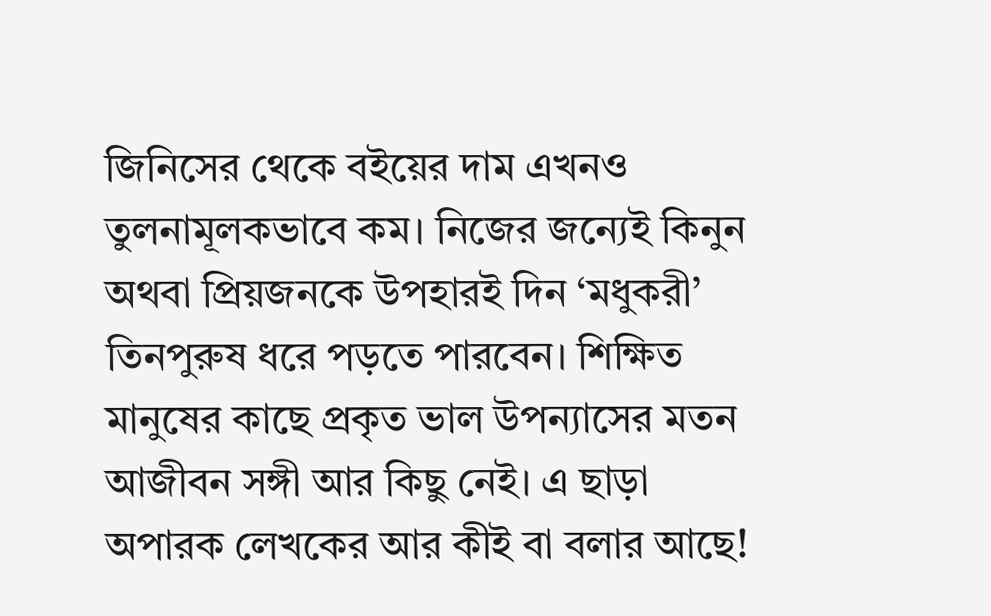জিনিসের থেকে বইয়ের দাম এখনও তুলনামূলকভাবে কম। নিজের জন্যেই কিনুন অথবা প্রিয়জনকে উপহারই দিন ‘মধুকরী’ তিনপুরুষ ধরে পড়তে পারবেন। শিক্ষিত মানুষের কাছে প্রকৃত ভাল উপন্যাসের মতন আজীবন সঙ্গী আর কিছু নেই। এ ছাড়া অপারক লেখকের আর কীই বা বলার আছে!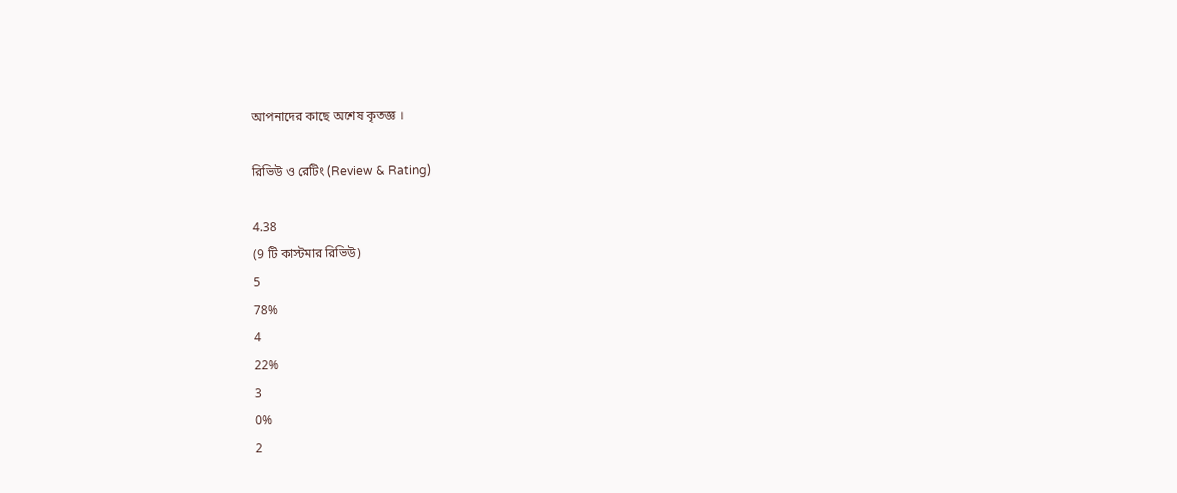আপনাদের কাছে অশেষ কৃতজ্ঞ ।

রিভিউ ও রেটিং (Review & Rating)

4.38
(9 টি কাস্টমার রিভিউ)
5
78%
4
22%
3
0%
2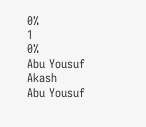0%
1
0%
Abu Yousuf Akash
Abu Yousuf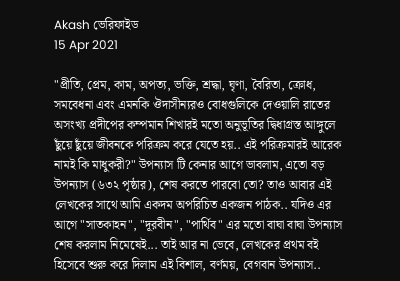Akash ভেরিফাইড
15 Apr 2021

"প্রীতি, প্রেম, কাম, অপত্য, ভক্তি, শ্রদ্ধা, ঘৃণা, বৈরিতা, ক্রোধ, সমবেধনা এবং এমনকি ঔদাসীন্যরও বোধগুলিকে দেওয়ালি রাতের অসংখ্য প্রদীপের কম্পমান শিখারই মতো অনুভূতির দ্বিধাগ্রস্ত আঙ্গুলে ছুঁয়ে ছুঁয়ে জীবনকে পরিক্রম করে যেতে হয়.. এই পরিক্রমারই আরেক নামই কি মাধুকরী?" উপন্যাস টি কেনার আগে ভাবলাম, এতো বড় উপন্যাস (৬৩২ পৃষ্ঠার), শেষ করতে পারবো তো? তাও আবার এই লেখকের সাথে আমি একদম অপরিচিত একজন পাঠক.. যদিও এর আগে "সাতকাহন", "দূরবীন", "পার্থিব" এর মতো বাঘা বাঘা উপন্যাস শেষ করলাম নিমেষেই... তাই আর না ভেবে, লেখকের প্রথম বই হিসেবে শুরু করে দিলাম এই বিশাল, বর্ণময়, বেগবান উপন্যাস..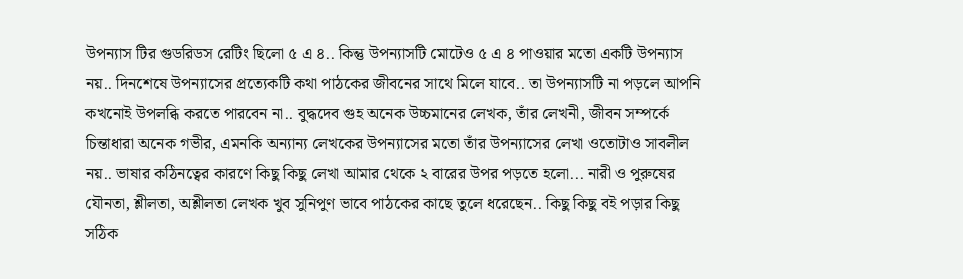উপন্যাস টির গুডরিডস রেটিং ছিলো ৫ এ ৪.. কিন্তু উপন্যাসটি মোটেও ৫ এ ৪ পাওয়ার মতো একটি উপন্যাস নয়.. দিনশেষে উপন্যাসের প্রত্যেকটি কথা পাঠকের জীবনের সাথে মিলে যাবে.. তা উপন্যাসটি না পড়লে আপনি কখনোই উপলব্ধি করতে পারবেন না.. বুদ্ধদেব গুহ অনেক উচ্চমানের লেখক, তাঁর লেখনী, জীবন সম্পর্কে চিন্তাধারা অনেক গভীর, এমনকি অন্যান্য লেখকের উপন্যাসের মতো তাঁর উপন্যাসের লেখা ওতোটাও সাবলীল নয়.. ভাষার কঠিনত্বের কারণে কিছু কিছু লেখা আমার থেকে ২ বারের উপর পড়তে হলো... নারী ও পুরুষের যৌনতা, শ্লীলতা, অশ্লীলতা লেখক খুব সুনিপুণ ভাবে পাঠকের কাছে তুলে ধরেছেন.. কিছু কিছু বই পড়ার কিছু সঠিক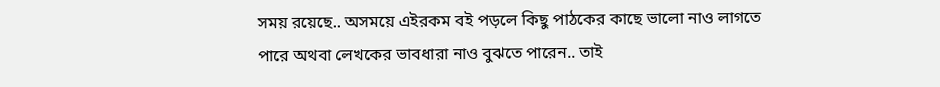সময় রয়েছে.. অসময়ে এইরকম বই পড়লে কিছু পাঠকের কাছে ভালো নাও লাগতে পারে অথবা লেখকের ভাবধারা নাও বুঝতে পারেন.. তাই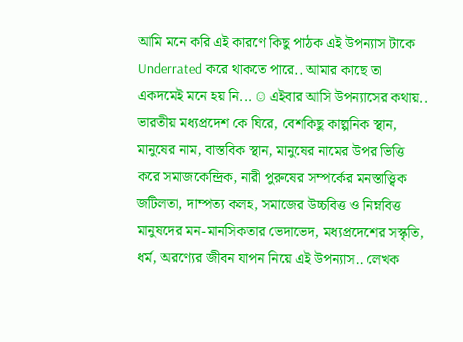আমি মনে করি এই কারণে কিছু পাঠক এই উপন্যাস টাকে Underrated করে থাকতে পারে.. আমার কাছে তা একদমেই মনে হয় নি... ☺ এইবার আসি উপন্যাসের কথায়.. ভারতীয় মধ্যপ্রদেশ কে ঘিরে, বেশকিছু কাল্পনিক স্থান, মানুষের নাম, বাস্তবিক স্থান, মানুষের নামের উপর ভিত্তি করে সমাজকেন্দ্রিক, নারী পুরুষের সম্পর্কের মনস্তাত্ত্বিক জটিলতা, দাম্পত্য কলহ, সমাজের উচ্চবিত্ত ও নিম্নবিত্ত মানুষদের মন-মানসিকতার ভেদাভেদ, মধ্যপ্রদেশের সস্কৃতি, ধর্ম, অরণ্যের জীবন যাপন নিয়ে এই উপন্যাস.. লেখক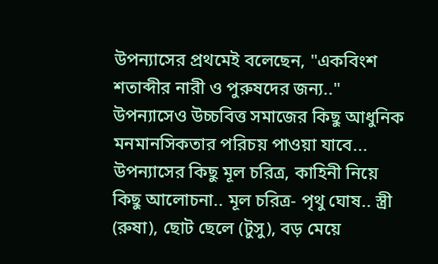উপন্যাসের প্রথমেই বলেছেন, "একবিংশ শতাব্দীর নারী ও পুরুষদের জন্য.." উপন্যাসেও উচ্চবিত্ত সমাজের কিছু আধুনিক মনমানসিকতার পরিচয় পাওয়া যাবে... উপন্যাসের কিছু মূল চরিত্র, কাহিনী নিয়ে কিছু আলোচনা.. মূল চরিত্র- পৃথু ঘোষ.. স্ত্রী (রুষা), ছোট ছেলে (টুসু), বড় মেয়ে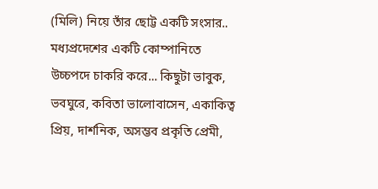(মিলি) নিয়ে তাঁর ছোট্ট একটি সংসার.. মধ্যপ্রদেশের একটি কোম্পানিতে উচ্চপদে চাকরি করে... কিছুটা ভাবুক, ভবঘুরে, কবিতা ভালোবাসেন, একাকিত্ব প্রিয়, দার্শনিক, অসম্ভব প্রকৃতি প্রেমী,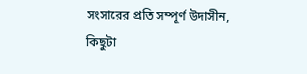সংসারের প্রতি সম্পূর্ণ উদাসীন, কিছুটা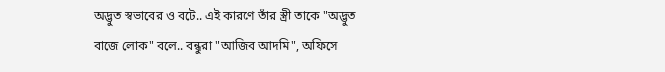অদ্ভুত স্বভাবের ও বটে.. এই কারণে তাঁর স্ত্রী তাকে "অদ্ভুত বাজে লোক" বলে.. বন্ধুরা "আজিব আদমি", অফিসে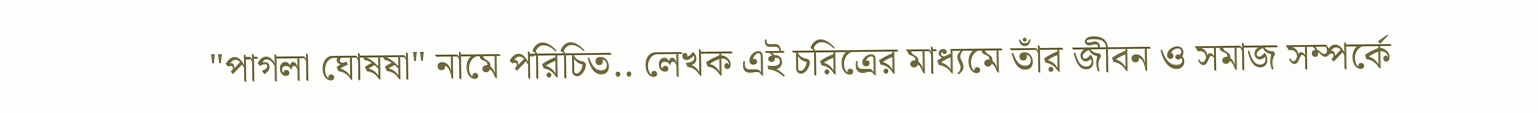"পাগলা ঘোষষা" নামে পরিচিত.. লেখক এই চরিত্রের মাধ্যমে তাঁর জীবন ও সমাজ সম্পর্কে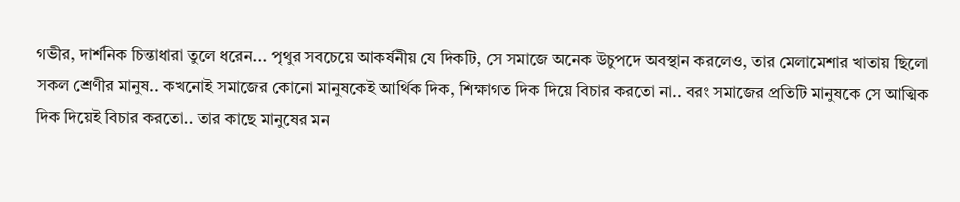গভীর, দার্শনিক চিন্তাধারা তুলে ধরেন... পৃথুর সবচেয়ে আকর্ষনীয় যে দিকটি, সে সমাজে অনেক উচুপদে অবস্থান করলেও, তার মেলামেশার খাতায় ছিলো সকল শ্রেণীর মানুষ.. কখনোই সমাজের কোনো মানুষকেই আর্থিক দিক, শিক্ষাগত দিক দিয়ে বিচার করতো না.. বরং সমাজের প্রতিটি মানুষকে সে আত্মিক দিক দিয়েই বিচার করতো.. তার কাছে মানুষের মন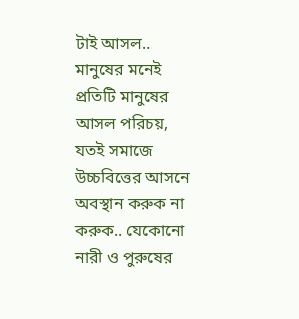টাই আসল.. মানুষের মনেই প্রতিটি মানুষের আসল পরিচয়, যতই সমাজে উচ্চবিত্তের আসনে অবস্থান করুক না করুক.. যেকোনো নারী ও পুরুষের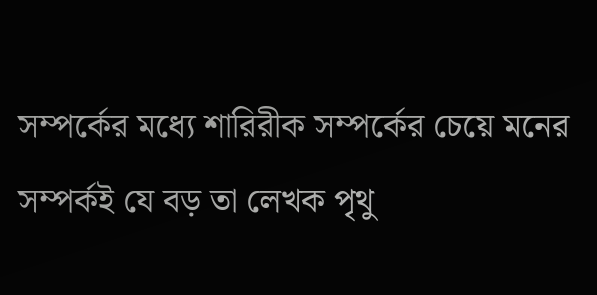সম্পর্কের মধ্যে শারিরীক সম্পর্কের চেয়ে মনের সম্পর্কই যে বড় তা লেখক পৃথু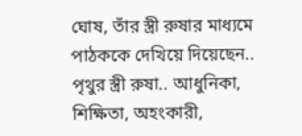ঘোষ, তাঁর স্ত্রী রুষার মাধ্যমে পাঠককে দেখিয়ে দিয়েছেন.. পৃথুর স্ত্রী রুষা.. আধুনিকা, শিক্ষিতা, অহংকারী,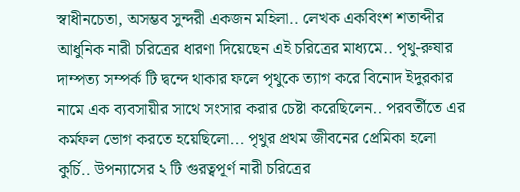স্বাধীনচেতা, অসম্ভব সুন্দরী একজন মহিলা.. লেখক একবিংশ শতাব্দীর আধুনিক নারী চরিত্রের ধারণা দিয়েছেন এই চরিত্রের মাধ্যমে.. পৃথু-রুষার দাম্পত্য সম্পর্ক টি দ্বন্দে থাকার ফলে পৃথুকে ত্যাগ করে বিনোদ ইদুরকার নামে এক ব্যবসায়ীর সাথে সংসার করার চেষ্টা করেছিলেন.. পরবর্তীতে এর কর্মফল ভোগ করতে হয়েছিলো... পৃথুর প্রথম জীবনের প্রেমিকা হলো কুর্চি.. উপন্যাসের ২ টি গুরত্বপূর্ণ নারী চরিত্রের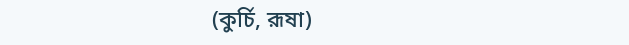(কুর্চি, রূষা)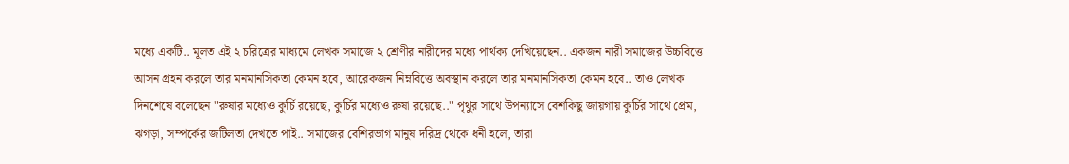মধ্যে একটি.. মূলত এই ২ চরিত্রের মাধ্যমে লেখক সমাজে ২ শ্রেণীর নারীদের মধ্যে পার্থক্য দেখিয়েছেন.. একজন নারী সমাজের উচ্চবিত্তে আসন গ্রহন করলে তার মনমানসিকতা কেমন হবে, আরেকজন নিম্নবিত্তে অবস্থান করলে তার মনমানসিকতা কেমন হবে.. তাও লেখক দিনশেষে বলেছেন "রুষার মধ্যেও কুর্চি রয়েছে, কুর্চির মধ্যেও রুষা রয়েছে.." পৃথুর সাথে উপন্যাসে বেশকিছু জায়গায় কুর্চির সাথে প্রেম, ঝগড়া, সম্পর্কের জটিলতা দেখতে পাই.. সমাজের বেশিরভাগ মানুষ দরিদ্র থেকে ধনী হলে, তারা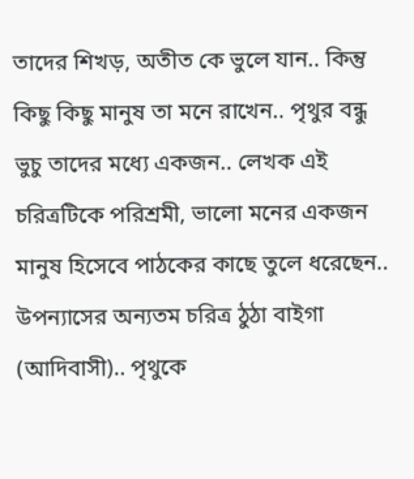তাদের শিখড়, অতীত কে ভুলে যান.. কিন্তু কিছু কিছু মানুষ তা মনে রাখেন.. পৃথুর বন্ধু ভুচু তাদের মধ্যে একজন.. লেখক এই চরিত্রটিকে পরিশ্রমী, ভালো মনের একজন মানুষ হিসেবে পাঠকের কাছে তুলে ধরেছেন.. উপন্যাসের অন্যতম চরিত্র ঠুঠা বাইগা (আদিবাসী).. পৃথুকে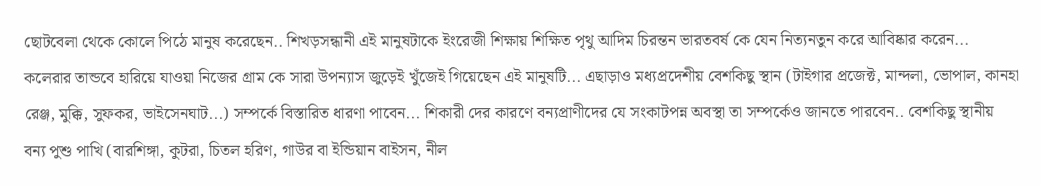ছোটবেলা থেকে কোলে পিঠে মানুষ করেছেন.. শিখড়সন্ধানী এই মানুষটাকে ইংরেজী শিক্ষায় শিক্ষিত পৃথু আদিম চিরন্তন ভারতবর্ষ কে যেন নিত্যনতুন করে আবিষ্কার করেন... কলেরার তান্ডবে হারিয়ে যাওয়া নিজের গ্রাম কে সারা উপন্যাস জুড়েই খুঁজেই গিয়েছেন এই মানুষটি... এছাড়াও মধ্যপ্রদেশীয় বেশকিছু স্থান (টাইগার প্রজেক্ট, মান্দলা, ভোপাল, কানহা রেঞ্জ, মুক্কি, সুফকর, ভাইসেনঘাট...) সম্পর্কে বিস্তারিত ধারণা পাবেন... শিকারী দের কারণে বন্যপ্রাণীদের যে সংকাটপন্ন অবস্থা তা সম্পর্কেও জানতে পারবেন.. বেশকিছু স্থানীয় বন্য পুশু পাখি (বারশিঙ্গা, কুটরা, চিতল হরিণ, গাউর বা ইন্ডিয়ান বাইসন, নীল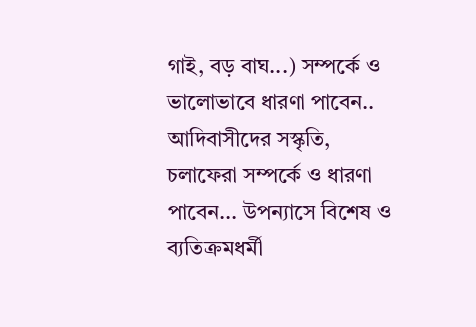গাই, বড় বাঘ...) সম্পর্কে ও ভালোভাবে ধারণা পাবেন.. আদিবাসীদের সস্কৃতি, চলাফেরা সম্পর্কে ও ধারণা পাবেন... উপন্যাসে বিশেষ ও ব্যতিক্রমধর্মী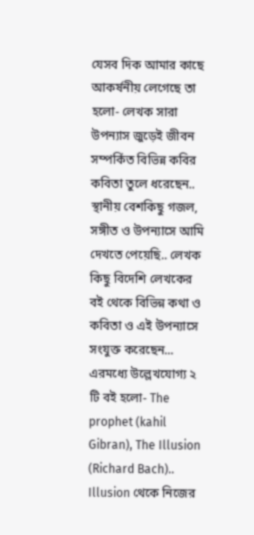যেসব দিক আমার কাছে আকর্ষনীয় লেগেছে তা হলো- লেখক সারা উপন্যাস জুড়েই জীবন সম্পর্কিত বিভিন্ন কবির কবিতা তুলে ধরেছেন.. স্থানীয় বেশকিছু গজল, সঙ্গীত ও উপন্যাসে আমি দেখতে পেয়েছি.. লেখক কিছু বিদেশি লেখকের বই থেকে বিভিন্ন কথা ও কবিতা ও এই উপন্যাসে সংযুক্ত করেছেন... এরমধ্যে উল্লেখযোগ্য ২ টি বই হলো- The prophet (kahil Gibran), The Illusion (Richard Bach).. Illusion থেকে নিজের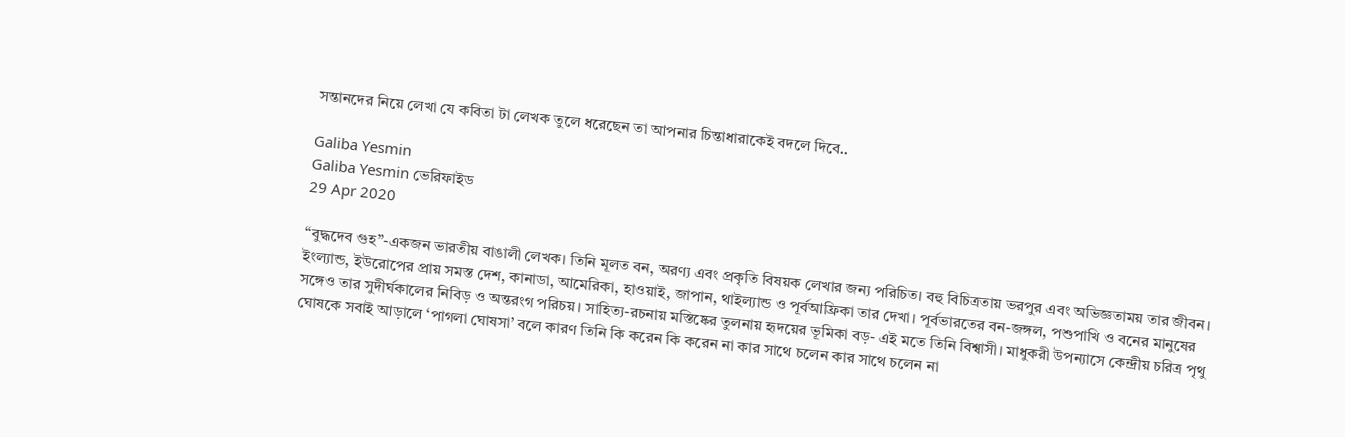সন্তানদের নিয়ে লেখা যে কবিতা টা লেখক তুলে ধরেছেন তা আপনার চিন্তাধারাকেই বদলে দিবে..

Galiba Yesmin
Galiba Yesmin ভেরিফাইড
29 Apr 2020

“বুদ্ধদেব গুহ”-একজন ভারতীয় বাঙালী লেখক। তিনি মূলত বন, অরণ্য এবং প্রকৃতি বিষয়ক লেখার জন্য পরিচিত। বহু বিচিত্রতায় ভরপুর এবং অভিজ্ঞতাময় তার জীবন। ইংল্যান্ড, ইউরোপের প্রায় সমস্ত দেশ, কানাডা, আমেরিকা, হাওয়াই, জাপান, থাইল্যান্ড ও পূর্বআফ্রিকা তার দেখা। পূর্বভারতের বন-জঙ্গল, পশুপাখি ও বনের মানুষের সঙ্গেও তার সুদীর্ঘকালের নিবিড় ও অন্তরংগ পরিচয়। সাহিত্য-রচনায় মস্তিষ্কের তুলনায় হৃদয়ের ভূমিকা বড়- এই মতে তিনি বিশ্বাসী। মাধুকরী উপন্যাসে কেন্দ্রীয় চরিত্র পৃথু ঘোষকে সবাই আড়ালে ‘পাগলা ঘোষসা’ বলে কারণ তিনি কি করেন কি করেন না কার সাথে চলেন কার সাথে চলেন না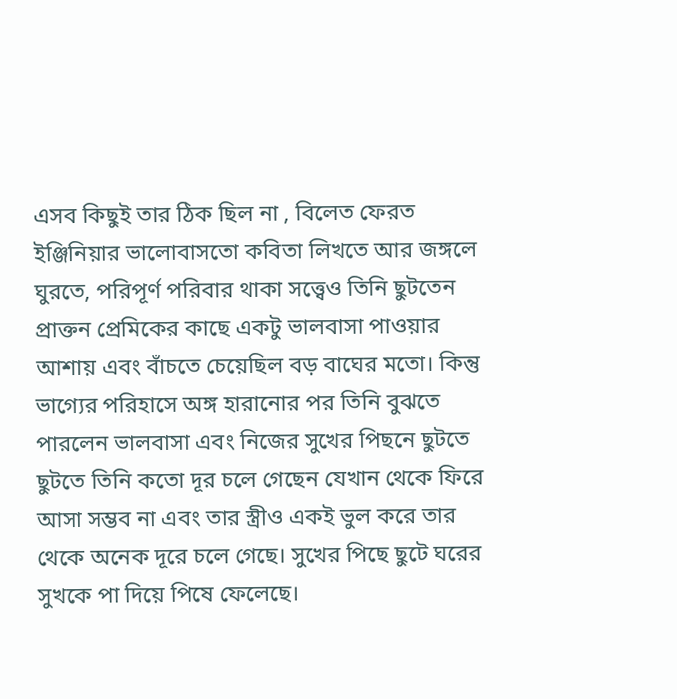এসব কিছুই তার ঠিক ছিল না , বিলেত ফেরত ইঞ্জিনিয়ার ভালোবাসতো কবিতা লিখতে আর জঙ্গলে ঘুরতে, পরিপূর্ণ পরিবার থাকা সত্ত্বেও তিনি ছুটতেন প্রাক্তন প্রেমিকের কাছে একটু ভালবাসা পাওয়ার আশায় এবং বাঁচতে চেয়েছিল বড় বাঘের মতো। কিন্তু ভাগ্যের পরিহাসে অঙ্গ হারানোর পর তিনি বুঝতে পারলেন ভালবাসা এবং নিজের সুখের পিছনে ছুটতে ছুটতে তিনি কতো দূর চলে গেছেন যেখান থেকে ফিরে আসা সম্ভব না এবং তার স্ত্রীও একই ভুল করে তার থেকে অনেক দূরে চলে গেছে। সুখের পিছে ছুটে ঘরের সুখকে পা দিয়ে পিষে ফেলেছে।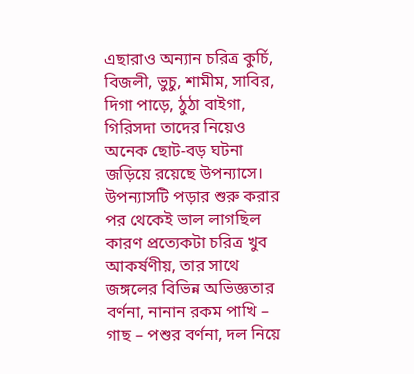এছারাও অন্যান চরিত্র কুর্চি, বিজলী, ভুচু, শামীম, সাবির, দিগা পাড়ে, ঠুঠা বাইগা, গিরিসদা তাদের নিয়েও অনেক ছোট-বড় ঘটনা জড়িয়ে রয়েছে উপন্যাসে। উপন্যাসটি পড়ার শুরু করার পর থেকেই ভাল লাগছিল কারণ প্রত্যেকটা চরিত্র খুব আকর্ষণীয়, তার সাথে জঙ্গলের বিভিন্ন অভিজ্ঞতার বর্ণনা, নানান রকম পাখি – গাছ – পশুর বর্ণনা, দল নিয়ে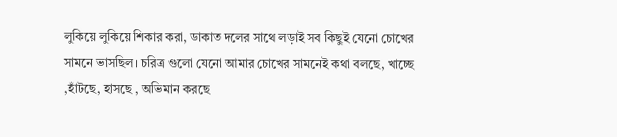লুকিয়ে লুকিয়ে শিকার করা, ডাকাত দলের সাথে লড়াই সব কিছুই যেনো চোখের সামনে ভাসছিল। চরিত্র গুলো যেনো আমার চোখের সামনেই কথা বলছে, খাচ্ছে ,হাঁটছে, হাসছে , অভিমান করছে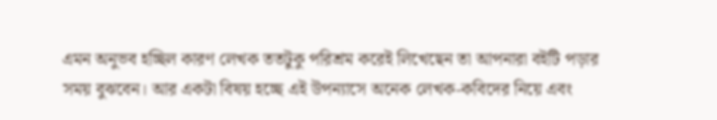এমন অনুভব হচ্ছিল কারণ লেখক ততটুকু পরিশ্রম করেই লিখেছেন তা আপনারা বইটি পড়ার সময় বুঝবেন। আর একটা বিষয় হচ্ছে এই উপন্যাসে অনেক লেখক-কবিদের নিয়ে এবং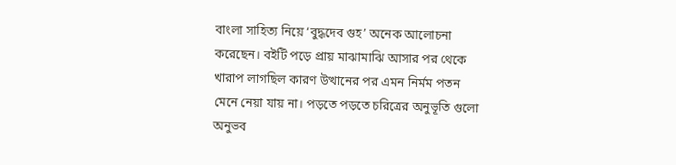বাংলা সাহিত্য নিয়ে ‘বুদ্ধদেব গুহ’ অনেক আলোচনা করেছেন। বইটি পড়ে প্রায় মাঝামাঝি আসার পর থেকে খারাপ লাগছিল কারণ উত্থানের পর এমন নির্মম পতন মেনে নেয়া যায় না। পড়তে পড়তে চরিত্রের অনুভূতি গুলো অনুভব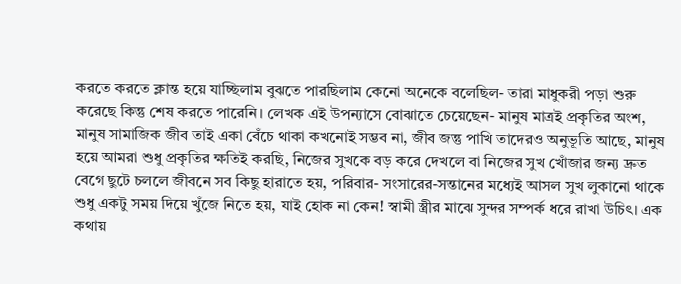করতে করতে ক্লান্ত হয়ে যাচ্ছিলাম বুঝতে পারছিলাম কেনো অনেকে বলেছিল- তারা মাধুকরী পড়া শুরু করেছে কিন্তু শেষ করতে পারেনি। লেখক এই উপন্যাসে বোঝাতে চেয়েছেন- মানুষ মাত্রই প্রকৃতির অংশ, মানুষ সামাজিক জীব তাই একা বেঁচে থাকা কখনোই সম্ভব না, জীব জন্তু পাখি তাদেরও অনুভূতি আছে, মানুষ হয়ে আমরা শুধু প্রকৃতির ক্ষতিই করছি, নিজের সুখকে বড় করে দেখলে বা নিজের সুখ খোঁজার জন্য দ্রুত বেগে ছুটে চললে জীবনে সব কিছু হারাতে হয়, পরিবার- সংসারের-সন্তানের মধ্যেই আসল সুখ লুকানো থাকে শুধু একটু সময় দিয়ে খুঁজে নিতে হয়, যাই হোক না কেন! স্বামী স্ত্রীর মাঝে সুন্দর সম্পর্ক ধরে রাখা উচিৎ। এক কথায়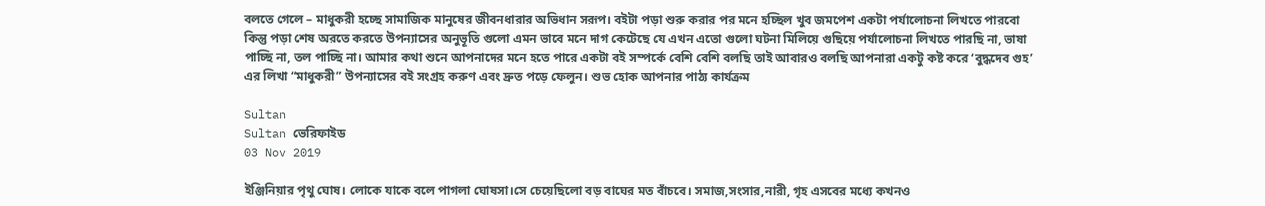বলতে গেলে – মাধুকরী হচ্ছে সামাজিক মানুষের জীবনধারার অভিধান সরূপ। বইটা পড়া শুরু করার পর মনে হচ্ছিল খুব জমপেশ একটা পর্যালোচনা লিখতে পারবো কিন্তু পড়া শেষ অরতে করতে উপন্যাসের অনুভূতি গুলো এমন ভাবে মনে দাগ কেটেছে যে এখন এতো গুলো ঘটনা মিলিয়ে গুছিয়ে পর্যালোচনা লিখতে পারছি না, ভাষা পাচ্ছি না, তল পাচ্ছি না। আমার কথা শুনে আপনাদের মনে হতে পারে একটা বই সম্পর্কে বেশি বেশি বলছি তাই আবারও বলছি আপনারা একটু কষ্ট করে ‘বুদ্ধদেব গুহ’ এর লিখা “মাধুকরী” উপন্যাসের বই সংগ্রহ করুণ এবং দ্রুত পড়ে ফেলুন। শুভ হোক আপনার পাঠ্য কার্যক্রম

Sultan
Sultan ভেরিফাইড
03 Nov 2019

ইঞ্জিনিয়ার পৃথু ঘোষ। লোকে যাকে বলে পাগলা ঘোষসা।সে চেয়েছিলো বড় বাঘের মত বাঁচবে। সমাজ,সংসার,নারী, গৃহ এসবের মধ্যে কখনও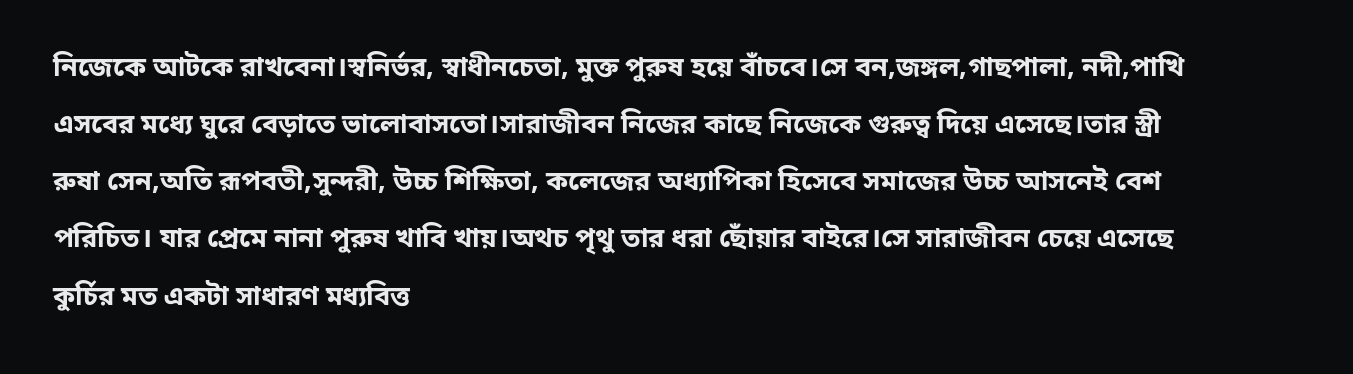নিজেকে আটকে রাখবেনা।স্বনির্ভর, স্বাধীনচেতা, মুক্ত পুরুষ হয়ে বাঁচবে।সে বন,জঙ্গল,গাছপালা, নদী,পাখি এসবের মধ্যে ঘুরে বেড়াতে ভালোবাসতো।সারাজীবন নিজের কাছে নিজেকে গুরুত্ব দিয়ে এসেছে।তার স্ত্রী রুষা সেন,অতি রূপবতী,সুন্দরী, উচ্চ শিক্ষিতা, কলেজের অধ্যাপিকা হিসেবে সমাজের উচ্চ আসনেই বেশ পরিচিত। যার প্রেমে নানা পুরুষ খাবি খায়।অথচ পৃথু তার ধরা ছোঁয়ার বাইরে।সে সারাজীবন চেয়ে এসেছে কুর্চির মত একটা সাধারণ মধ্যবিত্ত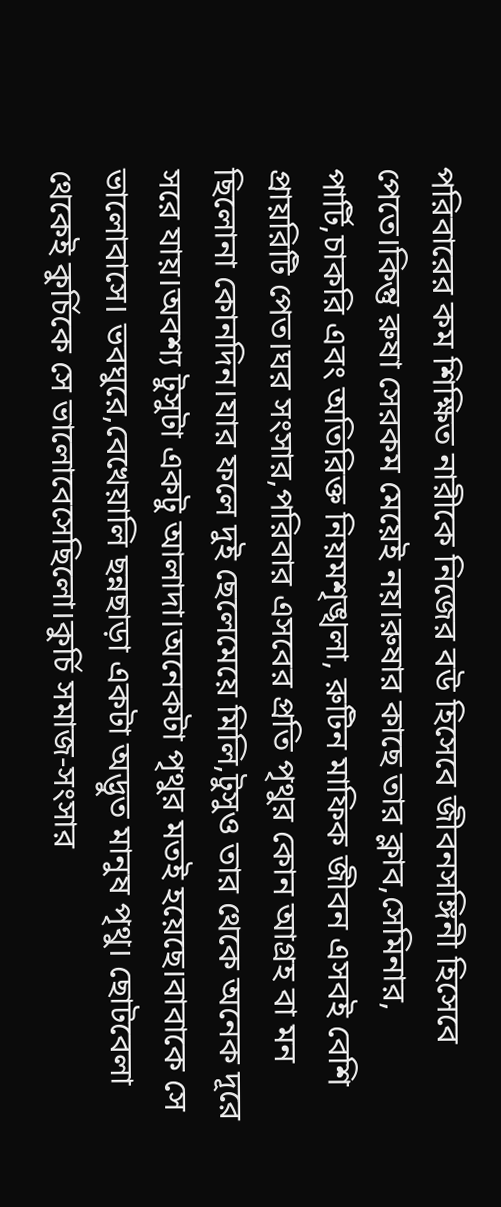পরিবারের কম শিক্ষিত নারীকে নিজের বউ হিসেবে জীবনসঙ্গিনী হিসেবে পেতে।কিন্তু রুষা সেরকম মেয়েই নয়।রুষার কাছে তার ক্লাব,সেমিনার, পার্টি,চাকরি এবং অতিরিক্ত নিয়মশৃঙ্খলা, রুটিন মাফিক জীবন এসবই বেশি প্রায়রিটি পেত।ঘর সংসার,পরিবার এসবের প্রতি পৃথুর কোন আগ্রহ বা মন ছিলোনা কোনদিন।যার ফলে দুই ছেলেমেয়ে মিলি,টুসুও তার থেকে অনেক দূরে সরে যায়।অবশ্য টুসুটা একটু আলাদা।অনেকটা পৃথুর মতই হয়েছে।বাবাকে সে ভালোবাসে। ভবঘুরে,বেখেয়ালি ছন্নছাড়া একটা অদ্ভুত মানুষ পৃথু। ছোটবেলা থেকেই কুর্চিকে সে ভালোবেসেছিলো।কুর্চি সমাজ-সংসার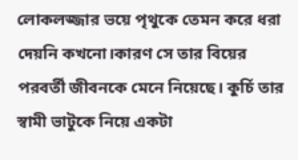লোকলজ্জার ভয়ে পৃথুকে তেমন করে ধরা দেয়নি কখনো।কারণ সে তার বিয়ের পরবর্তী জীবনকে মেনে নিয়েছে। কুর্চি তার স্বামী ভাটুকে নিয়ে একটা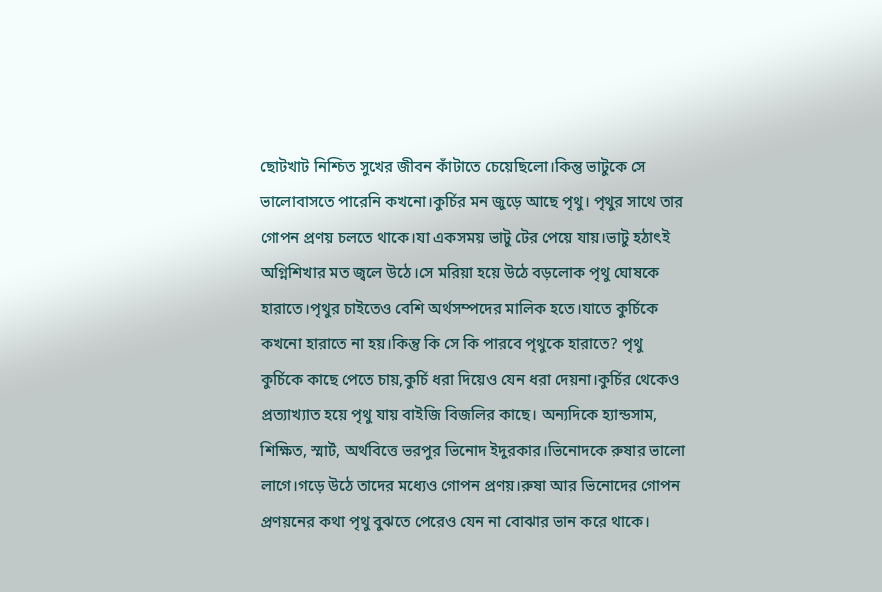ছোটখাট নিশ্চিত সুখের জীবন কাঁটাতে চেয়েছিলো।কিন্তু ভাটুকে সে ভালোবাসতে পারেনি কখনো।কুর্চির মন জুড়ে আছে পৃথু। পৃথুর সাথে তার গোপন প্রণয় চলতে থাকে।যা একসময় ভাটু টের পেয়ে যায়।ভাটু হঠাৎই অগ্নিশিখার মত জ্বলে উঠে।সে মরিয়া হয়ে উঠে বড়লোক পৃথু ঘোষকে হারাতে।পৃথুর চাইতেও বেশি অর্থসম্পদের মালিক হতে।যাতে কুর্চিকে কখনো হারাতে না হয়।কিন্তু কি সে কি পারবে পৃথুকে হারাতে? পৃথু কুর্চিকে কাছে পেতে চায়,কুর্চি ধরা দিয়েও যেন ধরা দেয়না।কুর্চির থেকেও প্রত্যাখ্যাত হয়ে পৃথু যায় বাইজি বিজলির কাছে। অন্যদিকে হ্যান্ডসাম, শিক্ষিত, স্মার্ট, অর্থবিত্তে ভরপুর ভিনোদ ইদুরকার।ভিনোদকে রুষার ভালো লাগে।গড়ে উঠে তাদের মধ্যেও গোপন প্রণয়।রুষা আর ভিনোদের গোপন প্রণয়নের কথা পৃথু বুঝতে পেরেও যেন না বোঝার ভান করে থাকে।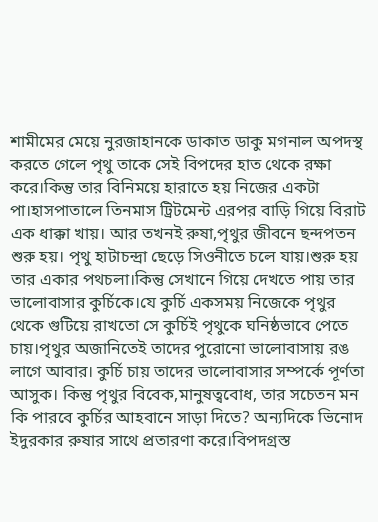শামীমের মেয়ে নুরজাহানকে ডাকাত ডাকু মগনাল অপদস্থ করতে গেলে পৃথু তাকে সেই বিপদের হাত থেকে রক্ষা করে।কিন্তু তার বিনিময়ে হারাতে হয় নিজের একটা পা।হাসপাতালে তিনমাস ট্রিটমেন্ট এরপর বাড়ি গিয়ে বিরাট এক ধাক্কা খায়। আর তখনই রুষা,পৃথুর জীবনে ছন্দপতন শুরু হয়। পৃথু হাটাচন্দ্রা ছেড়ে সিওনীতে চলে যায়।শুরু হয় তার একার পথচলা।কিন্তু সেখানে গিয়ে দেখতে পায় তার ভালোবাসার কুর্চিকে।যে কুর্চি একসময় নিজেকে পৃথুর থেকে গুটিয়ে রাখতো সে কুর্চিই পৃথুকে ঘনিষ্ঠভাবে পেতে চায়।পৃথুর অজানিতেই তাদের পুরোনো ভালোবাসায় রঙ লাগে আবার। কুর্চি চায় তাদের ভালোবাসার সম্পর্কে পূর্ণতা আসুক। কিন্তু পৃথুর বিবেক,মানুষত্ববোধ, তার সচেতন মন কি পারবে কুর্চির আহবানে সাড়া দিতে? অন্যদিকে ভিনোদ ইদুরকার রুষার সাথে প্রতারণা করে।বিপদগ্রস্ত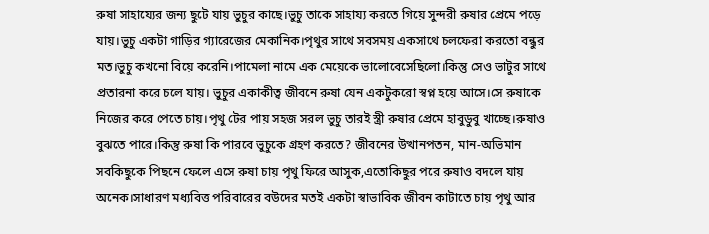রুষা সাহায্যের জন্য ছুটে যায় ভুচুর কাছে।ভুচু তাকে সাহায্য করতে গিয়ে সুন্দরী রুষার প্রেমে পড়ে যায়।ভুচু একটা গাড়ির গ্যারেজের মেকানিক।পৃথুর সাথে সবসময় একসাথে চলফেরা করতো বন্ধুর মত।ভুচু কখনো বিয়ে করেনি।পামেলা নামে এক মেয়েকে ভালোবেসেছিলো।কিন্তু সেও ভাটুর সাথে প্রতারনা করে চলে যায়। ভুচুর একাকীত্ব জীবনে রুষা যেন একটুকরো স্বপ্ন হয়ে আসে।সে রুষাকে নিজের করে পেতে চায়।পৃথু টের পায় সহজ সরল ভুচু তারই স্ত্রী রুষার প্রেমে হাবুডুবু খাচ্ছে।রুষাও বুঝতে পারে।কিন্তু রুষা কি পারবে ভুচুকে গ্রহণ করতে? জীবনের উত্থানপতন, মান-অভিমান সবকিছুকে পিছনে ফেলে এসে রুষা চায় পৃথু ফিরে আসুক,এতোকিছুর পরে রুষাও বদলে যায় অনেক।সাধারণ মধ্যবিত্ত পরিবারের বউদের মতই একটা স্বাভাবিক জীবন কাটাতে চায় পৃথু আর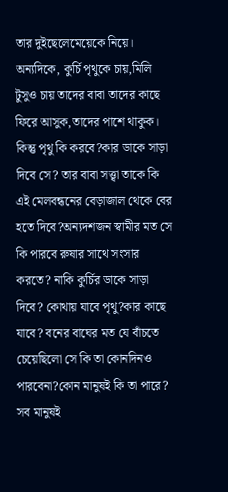তার দুইছেলেমেয়েকে নিয়ে। অন্যদিকে, কুর্চি পৃথুকে চায়,মিলি টুসুও চায় তাদের বাবা তাদের কাছে ফিরে আসুক,তাদের পাশে থাকুক। কিন্তু পৃথু কি করবে?কার ডাকে সাড়া দিবে সে? তার বাবা সত্ত্বা তাকে কি এই মেলবন্ধনের বেড়াজাল থেকে বের হতে দিবে?অন্যদশজন স্বামীর মত সে কি পারবে রুষার সাথে সংসার করতে? নাকি কুর্চির ডাকে সাড়া দিবে? কোথায় যাবে পৃথু?কার কাছে যাবে? বনের বাঘের মত যে বাঁচতে চেয়েছিলো সে কি তা কোনদিনও পারবেনা?কোন মানুষই কি তা পারে? সব মানুষই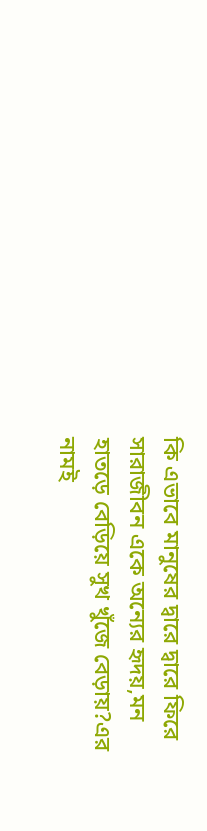কি এভাবে মানুষের দ্বারে দ্বারে ফিরে সারাজীবন একে অন্যের হৃদয়,মন হাতড়ে বেড়িয়ে সুখ খুঁজে বেড়ায়?এর নামই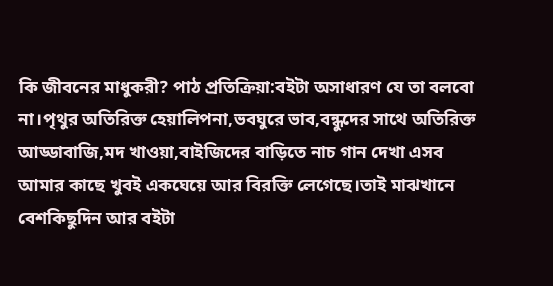কি জীবনের মাধুকরী? পাঠ প্রতিক্রিয়া:বইটা অসাধারণ যে তা বলবো না।পৃথুর অতিরিক্ত হেয়ালিপনা,ভবঘুরে ভাব,বন্ধুদের সাথে অতিরিক্ত আড্ডাবাজি,মদ খাওয়া,বাইজিদের বাড়িতে নাচ গান দেখা এসব আমার কাছে খুবই একঘেয়ে আর বিরক্তি লেগেছে।তাই মাঝখানে বেশকিছুদিন আর বইটা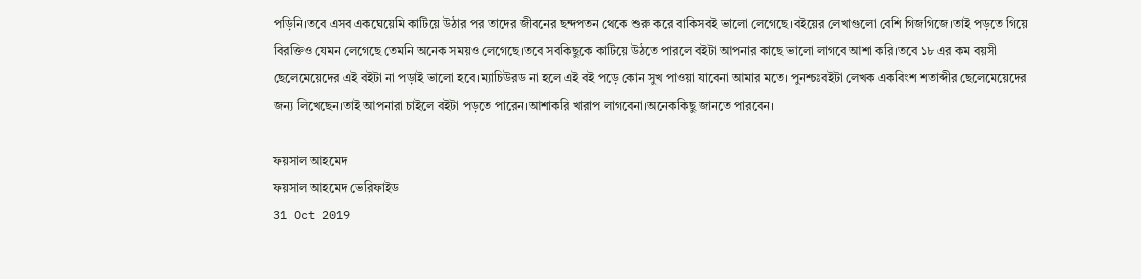পড়িনি।তবে এসব একঘেয়েমি কাটিয়ে উঠার পর তাদের জীবনের ছন্দপতন থেকে শুরু করে বাকিসবই ভালো লেগেছে।বইয়ের লেখাগুলো বেশি গিজগিজে।তাই পড়তে গিয়ে বিরক্তিও যেমন লেগেছে তেমনি অনেক সময়ও লেগেছে।তবে সবকিছুকে কাটিয়ে উঠতে পারলে বইটা আপনার কাছে ভালো লাগবে আশা করি।তবে ১৮ এর কম বয়সী ছেলেমেয়েদের এই বইটা না পড়াই ভালো হবে।ম্যাচিউরড না হলে এই বই পড়ে কোন সুখ পাওয়া যাবেনা আমার মতে। পুনশ্চঃবইটা লেখক একবিংশ শতাব্দীর ছেলেমেয়েদের জন্য লিখেছেন।তাই আপনারা চাইলে বইটা পড়তে পারেন।আশাকরি খারাপ লাগবেনা।অনেককিছু জানতে পারবেন।

ফয়সাল আহমেদ
ফয়সাল আহমেদ ভেরিফাইড
31 Oct 2019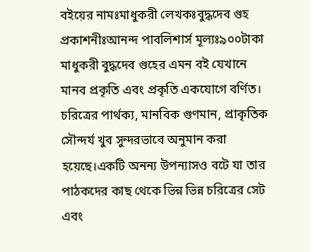বইয়ের নামঃমাধুকরী লেখকঃবুদ্ধদেব গুহ প্রকাশনীঃআনন্দ পাবলিশার্স মূল্যঃ৯০০টাকা মাধুকরী বুদ্ধদেব গুহের এমন বই যেখানে মানব প্রকৃতি এবং প্রকৃতি একযোগে বর্ণিত। চরিত্রের পার্থক্য, মানবিক গুণমান, প্রাকৃতিক সৌন্দর্য খুব সুন্দরভাবে অনুমান করা হয়েছে।একটি অনন্য উপন্যাসও বটে যা তার পাঠকদের কাছ থেকে ভিন্ন ভিন্ন চরিত্রের সেট এবং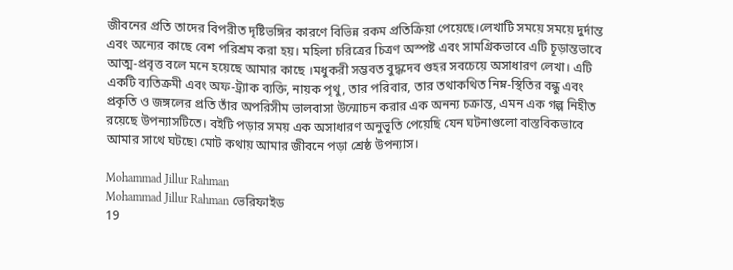জীবনের প্রতি তাদের বিপরীত দৃষ্টিভঙ্গির কারণে বিভিন্ন রকম প্রতিক্রিয়া পেয়েছে।লেখাটি সময়ে সময়ে দুর্দান্ত এবং অন্যের কাছে বেশ পরিশ্রম করা হয়। মহিলা চরিত্রের চিত্রণ অস্পষ্ট এবং সামগ্রিকভাবে এটি চূড়ান্তভাবে আত্ম-প্রবৃত্ত বলে মনে হয়েছে আমার কাছে ।মধুকরী সম্ভবত বুদ্ধদেব গুহর সবচেয়ে অসাধারণ লেখা। এটি একটি ব্যতিক্রমী এবং অফ-ট্র্যাক ব্যক্তি, নায়ক পৃথু, তার পরিবার, তার তথাকথিত নিম্ন-স্থিতির বন্ধু এবং প্রকৃতি ও জঙ্গলের প্রতি তাঁর অপরিসীম ভালবাসা উন্মোচন করার এক অনন্য চক্রান্ত, এমন এক গল্প নিহীত রয়েছে উপন্যাসটিতে। বইটি পড়ার সময় এক অসাধারণ অনুভূতি পেয়েছি যেন ঘটনাগুলো বাস্তবিকভাবে আমার সাথে ঘটছে৷ মোট কথায় আমার জীবনে পড়া শ্রেষ্ঠ উপন্যাস।

Mohammad Jillur Rahman
Mohammad Jillur Rahman ভেরিফাইড
19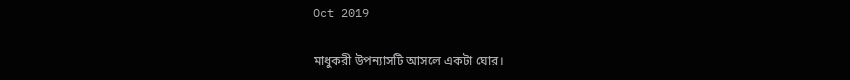Oct 2019

মাধুকরী উপন্যাসটি আসলে একটা ঘোর।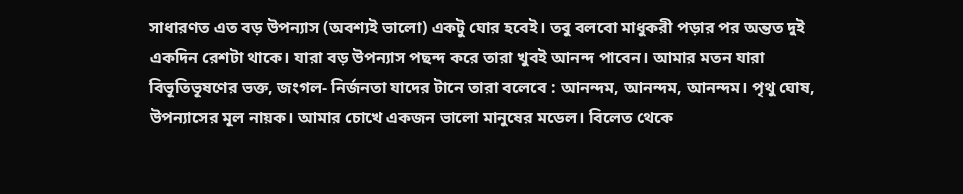সাধারণত এত বড় উপন্যাস (অবশ্যই ভালো) একটু ঘোর হবেই। তবু বলবো মাধুকরী পড়ার পর অন্তত দুই একদিন রেশটা থাকে। যারা বড় উপন্যাস পছন্দ করে তারা খুবই আনন্দ পাবেন। আমার মতন যারা বিভূতিভূষণের ভক্ত, জংগল- নির্জনতা যাদের টানে তারা বলেবে : আনন্দম, আনন্দম, আনন্দম। পৃথু ঘোষ, উপন্যাসের মূল নায়ক। আমার চোখে একজন ভালো মানুষের মডেল। বিলেত থেকে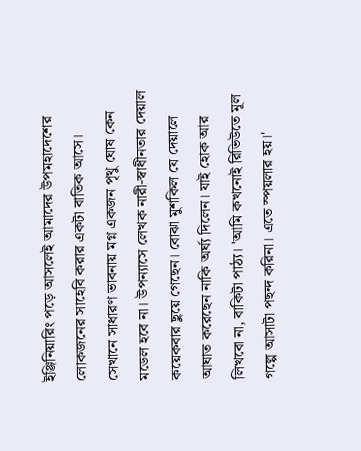ইঞ্জিনিয়ারিং পড়ে আসলেই আমাদের উপমহাদেশের লোকজনের সাহেবি করার একটা বাতিক আসে। সেখানে সাধারণ ভাবনায় মগ্ন একজন পৃথু ঘোষ কেন মডেল হবে না। উপন্যাসে লেখক নারী-স্বাধীনতার দেয়াল কয়েকবার ছুয়ে গেছেন। বোঝা মুশকিল যে দেয়ালে আঘাত করেছেন নাকি অর্ঘ্য দিলেন। যাই হোক আর লিখবো না, বাকিটা পাঠ্য। 'আমি কখনোই রিভিউতে মূল গল্পে আসাটা পছন্দ করিনা। এতে স্পয়লার হয়।'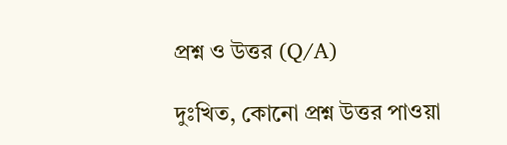প্রশ্ন ও উত্তর (Q/A)

দুঃখিত, কোনো প্রশ্ন উত্তর পাওয়া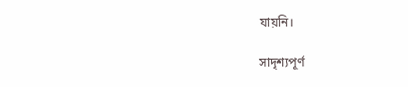যায়নি।

সাদৃশ্যপূর্ণ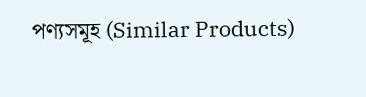পণ্যসমূহ (Similar Products)